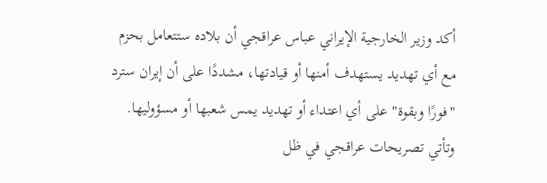أكد وزير الخارجية الإيراني عباس عراقجي أن بلاده ستتعامل بحزم مع أي تهديد يستهدف أمنها أو قيادتها، مشددًا على أن إيران سترد "فورًا وبقوة" على أي اعتداء أو تهديد يمس شعبها أو مسؤوليها.
وتأتي تصريحات عراقجي في ظل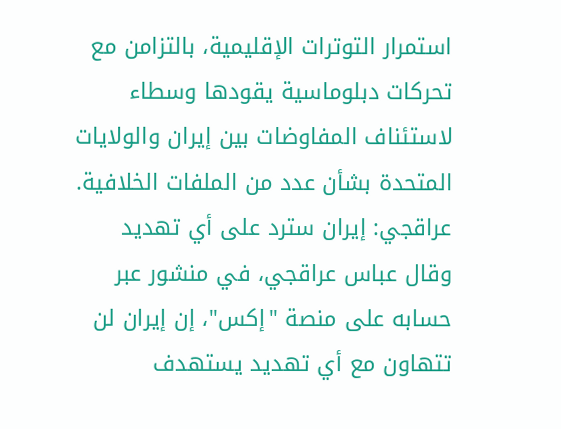استمرار التوترات الإقليمية، بالتزامن مع تحركات دبلوماسية يقودها وسطاء لاستئناف المفاوضات بين إيران والولايات المتحدة بشأن عدد من الملفات الخلافية.
عراقجي: إيران سترد على أي تهديد
وقال عباس عراقجي، في منشور عبر حسابه على منصة "إكس"، إن إيران لن تتهاون مع أي تهديد يستهدف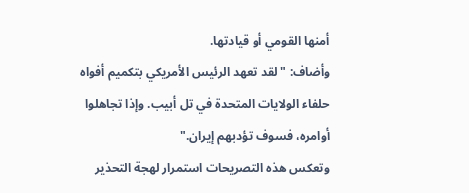أمنها القومي أو قيادتها.
وأضاف: "لقد تعهد الرئيس الأمريكي بتكميم أفواه حلفاء الولايات المتحدة في تل أبيب. وإذا تجاهلوا أوامره، فسوف تؤدبهم إيران."
وتعكس هذه التصريحات استمرار لهجة التحذير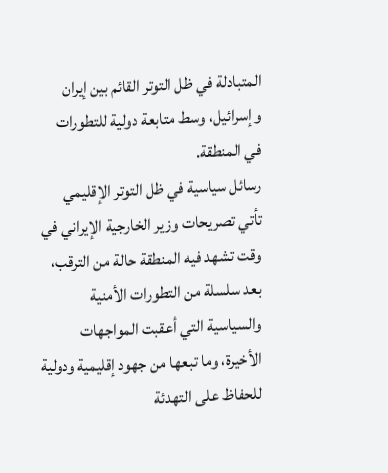المتبادلة في ظل التوتر القائم بين إيران وإسرائيل، وسط متابعة دولية للتطورات في المنطقة.
رسائل سياسية في ظل التوتر الإقليمي
تأتي تصريحات وزير الخارجية الإيراني في وقت تشهد فيه المنطقة حالة من الترقب، بعد سلسلة من التطورات الأمنية والسياسية التي أعقبت المواجهات الأخيرة، وما تبعها من جهود إقليمية ودولية للحفاظ على التهدئة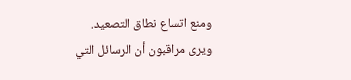ومنع اتساع نطاق التصعيد.
ويرى مراقبون أن الرسائل التي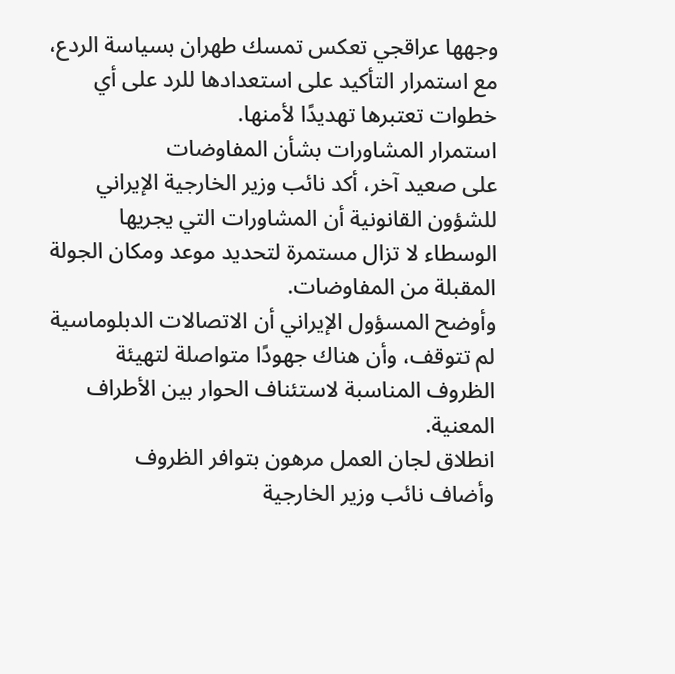وجهها عراقجي تعكس تمسك طهران بسياسة الردع، مع استمرار التأكيد على استعدادها للرد على أي خطوات تعتبرها تهديدًا لأمنها.
استمرار المشاورات بشأن المفاوضات
على صعيد آخر، أكد نائب وزير الخارجية الإيراني للشؤون القانونية أن المشاورات التي يجريها الوسطاء لا تزال مستمرة لتحديد موعد ومكان الجولة المقبلة من المفاوضات.
وأوضح المسؤول الإيراني أن الاتصالات الدبلوماسية لم تتوقف، وأن هناك جهودًا متواصلة لتهيئة الظروف المناسبة لاستئناف الحوار بين الأطراف المعنية.
انطلاق لجان العمل مرهون بتوافر الظروف
وأضاف نائب وزير الخارجية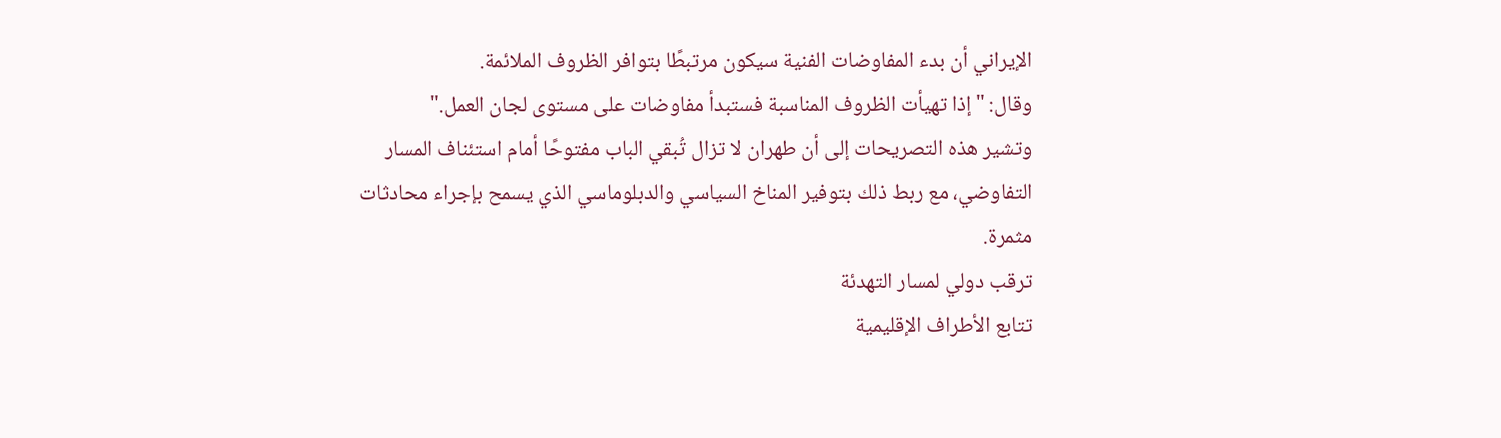الإيراني أن بدء المفاوضات الفنية سيكون مرتبطًا بتوافر الظروف الملائمة.
وقال: "إذا تهيأت الظروف المناسبة فستبدأ مفاوضات على مستوى لجان العمل."
وتشير هذه التصريحات إلى أن طهران لا تزال تُبقي الباب مفتوحًا أمام استئناف المسار التفاوضي، مع ربط ذلك بتوفير المناخ السياسي والدبلوماسي الذي يسمح بإجراء محادثات مثمرة.
ترقب دولي لمسار التهدئة
تتابع الأطراف الإقليمية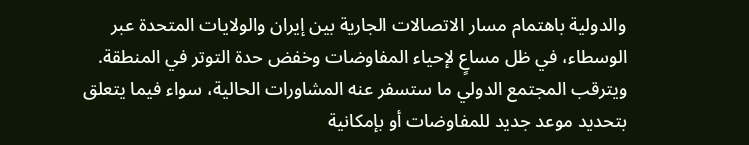والدولية باهتمام مسار الاتصالات الجارية بين إيران والولايات المتحدة عبر الوسطاء، في ظل مساعٍ لإحياء المفاوضات وخفض حدة التوتر في المنطقة.
ويترقب المجتمع الدولي ما ستسفر عنه المشاورات الحالية، سواء فيما يتعلق بتحديد موعد جديد للمفاوضات أو بإمكانية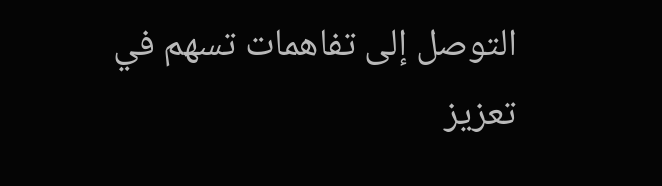التوصل إلى تفاهمات تسهم في تعزيز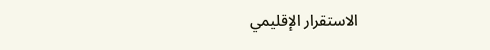الاستقرار الإقليمي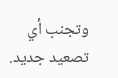وتجنب أي تصعيد جديد.